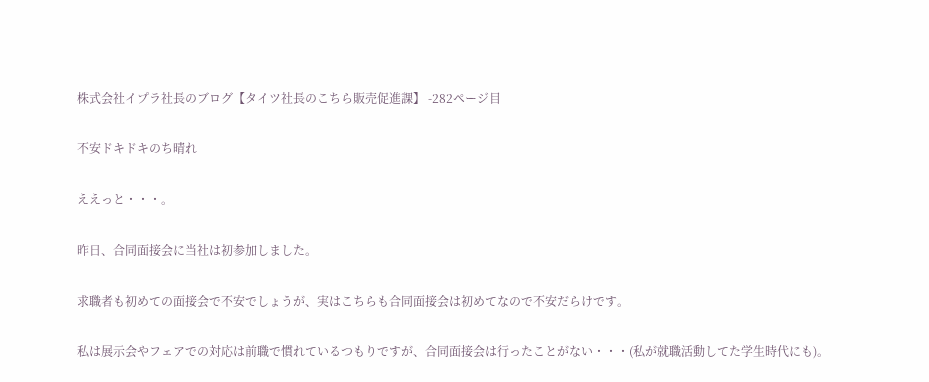株式会社イプラ社長のブログ【タイツ社長のこちら販売促進課】 -282ページ目

不安ドキドキのち晴れ

ええっと・・・。

昨日、合同面接会に当社は初参加しました。

求職者も初めての面接会で不安でしょうが、実はこちらも合同面接会は初めてなので不安だらけです。

私は展示会やフェアでの対応は前職で慣れているつもりですが、合同面接会は行ったことがない・・・(私が就職活動してた学生時代にも)。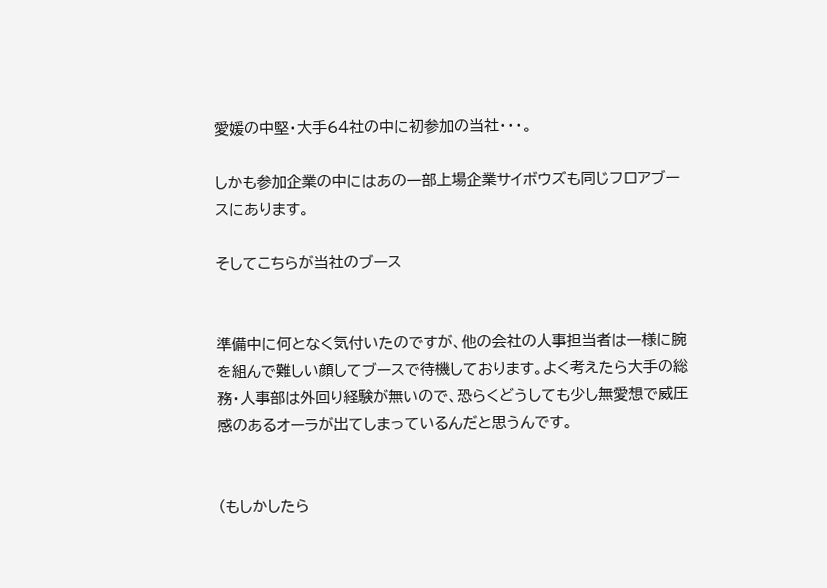愛媛の中堅・大手64社の中に初参加の当社・・・。

しかも参加企業の中にはあの一部上場企業サイボウズも同じフロアブースにあります。

そしてこちらが当社のブース


準備中に何となく気付いたのですが、他の会社の人事担当者は一様に腕を組んで難しい顔してブースで待機しております。よく考えたら大手の総務・人事部は外回り経験が無いので、恐らくどうしても少し無愛想で威圧感のあるオーラが出てしまっているんだと思うんです。


(もしかしたら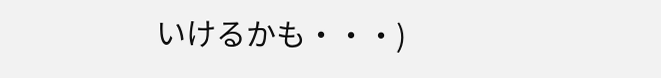いけるかも・・・)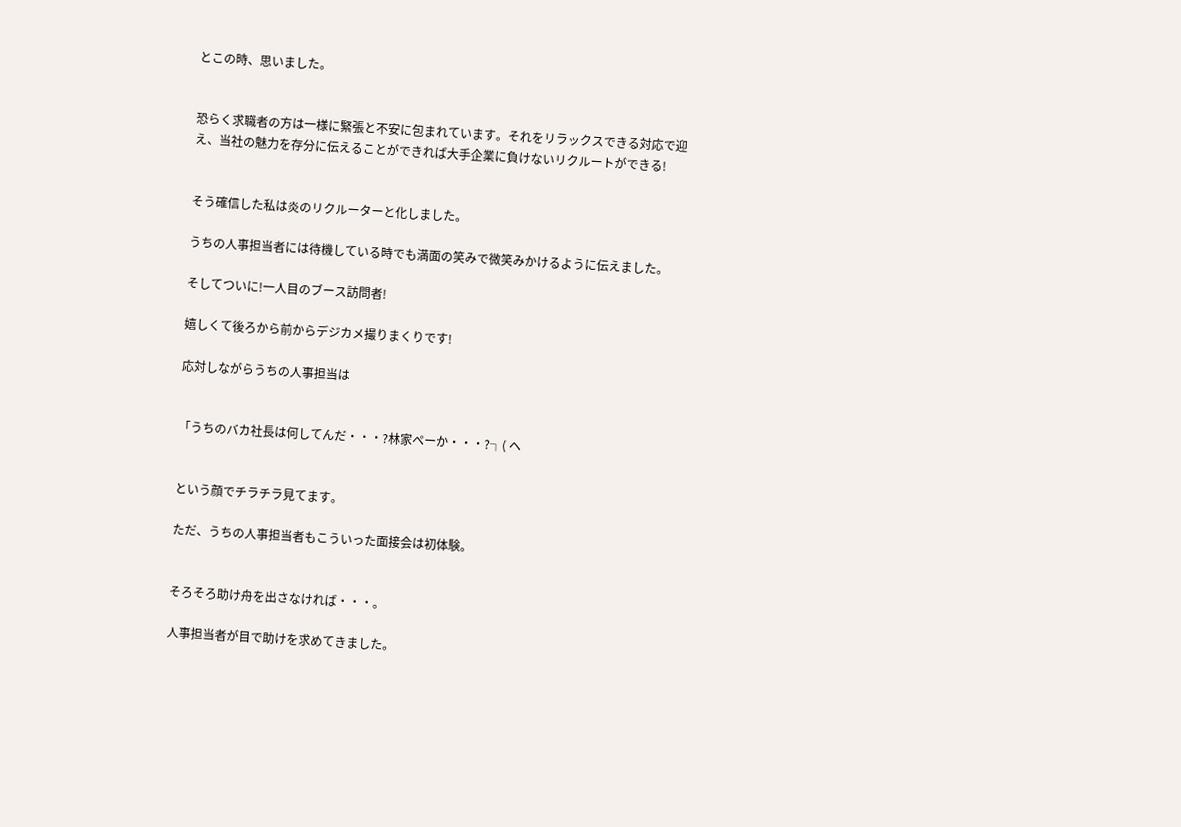とこの時、思いました。


恐らく求職者の方は一様に緊張と不安に包まれています。それをリラックスできる対応で迎え、当社の魅力を存分に伝えることができれば大手企業に負けないリクルートができる!


そう確信した私は炎のリクルーターと化しました。

うちの人事担当者には待機している時でも満面の笑みで微笑みかけるように伝えました。

そしてついに!一人目のブース訪問者!

嬉しくて後ろから前からデジカメ撮りまくりです!

応対しながらうちの人事担当は


「うちのバカ社長は何してんだ・・・?林家ペーか・・・?┐( ヘ


という顔でチラチラ見てます。

ただ、うちの人事担当者もこういった面接会は初体験。


そろそろ助け舟を出さなければ・・・。

人事担当者が目で助けを求めてきました。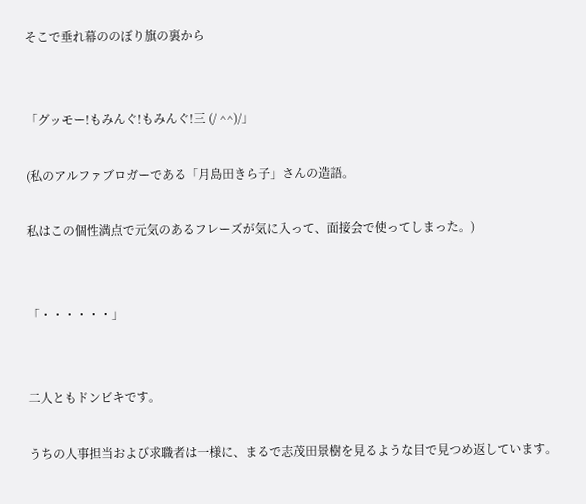そこで垂れ幕ののぼり旗の裏から


「グッモー!もみんぐ!もみんぐ!三 (/ ^^)/」

(私のアルファブロガーである「月島田きら子」さんの造語。

私はこの個性満点で元気のあるフレーズが気に入って、面接会で使ってしまった。)


「・・・・・・」


二人ともドンビキです。

うちの人事担当および求職者は一様に、まるで志茂田景樹を見るような目で見つめ返しています。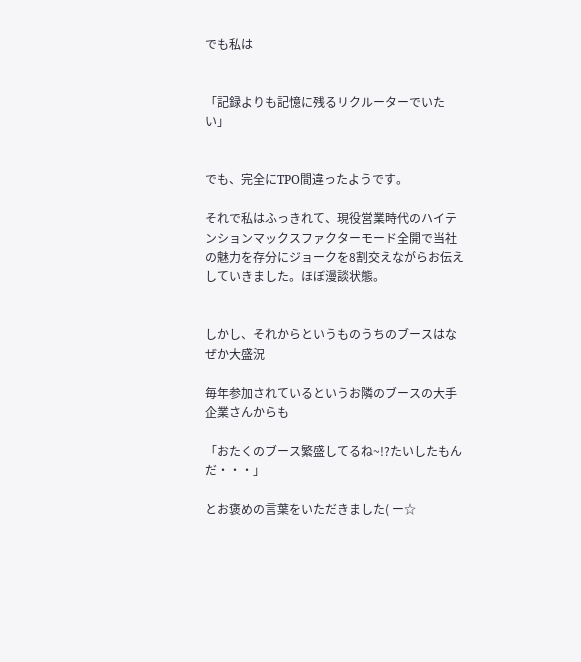でも私は


「記録よりも記憶に残るリクルーターでいたい」


でも、完全にTPO間違ったようです。

それで私はふっきれて、現役営業時代のハイテンションマックスファクターモード全開で当社の魅力を存分にジョークを8割交えながらお伝えしていきました。ほぼ漫談状態。


しかし、それからというものうちのブースはなぜか大盛況

毎年参加されているというお隣のブースの大手企業さんからも

「おたくのブース繁盛してるね~!?たいしたもんだ・・・」

とお褒めの言葉をいただきました( ー☆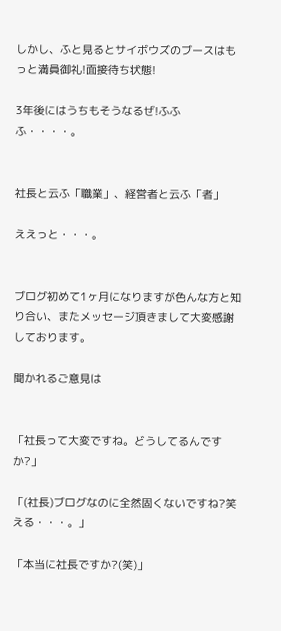しかし、ふと見るとサイボウズのブースはもっと満員御礼!面接待ち状態!

3年後にはうちもそうなるぜ!ふふふ・・・・。


社長と云ふ「職業」、経営者と云ふ「者」

ええっと・・・。


ブログ初めて1ヶ月になりますが色んな方と知り合い、またメッセージ頂きまして大変感謝しております。

聞かれるご意見は


「社長って大変ですね。どうしてるんですか?」

「(社長)ブログなのに全然固くないですね?笑える・・・。」

「本当に社長ですか?(笑)」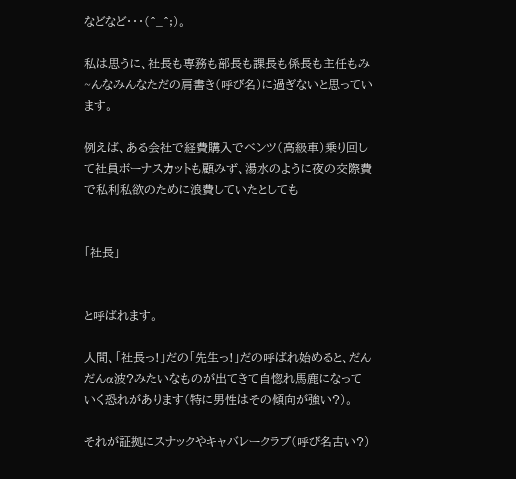などなど・・・(^_^;)。

私は思うに、社長も専務も部長も課長も係長も主任もみ~んなみんなただの肩書き(呼び名)に過ぎないと思っています。

例えば、ある会社で経費購入でベンツ(高級車)乗り回して社員ボーナスカットも顧みず、湯水のように夜の交際費で私利私欲のために浪費していたとしても


「社長」


と呼ばれます。

人間、「社長っ!」だの「先生っ!」だの呼ばれ始めると、だんだんα波?みたいなものが出てきて自惚れ馬鹿になっていく恐れがあります(特に男性はその傾向が強い?)。

それが証拠にスナックやキャバレークラブ(呼び名古い?)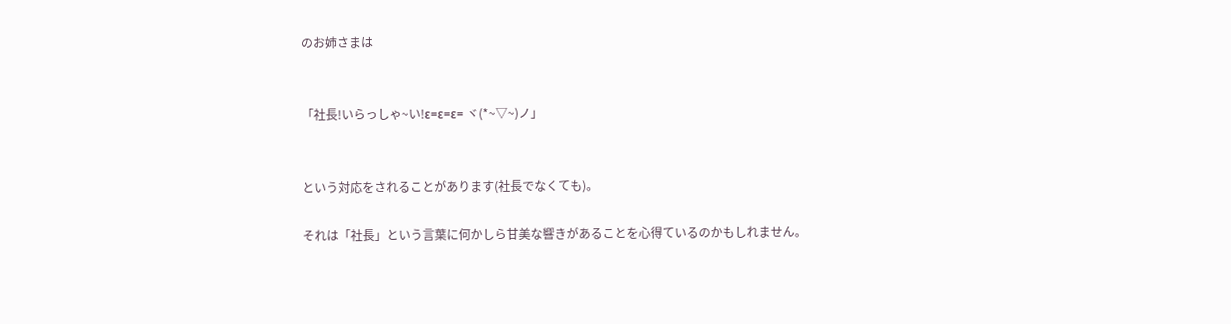のお姉さまは


「社長!いらっしゃ~い!ε=ε=ε= ヾ(*~▽~)ノ」


という対応をされることがあります(社長でなくても)。

それは「社長」という言葉に何かしら甘美な響きがあることを心得ているのかもしれません。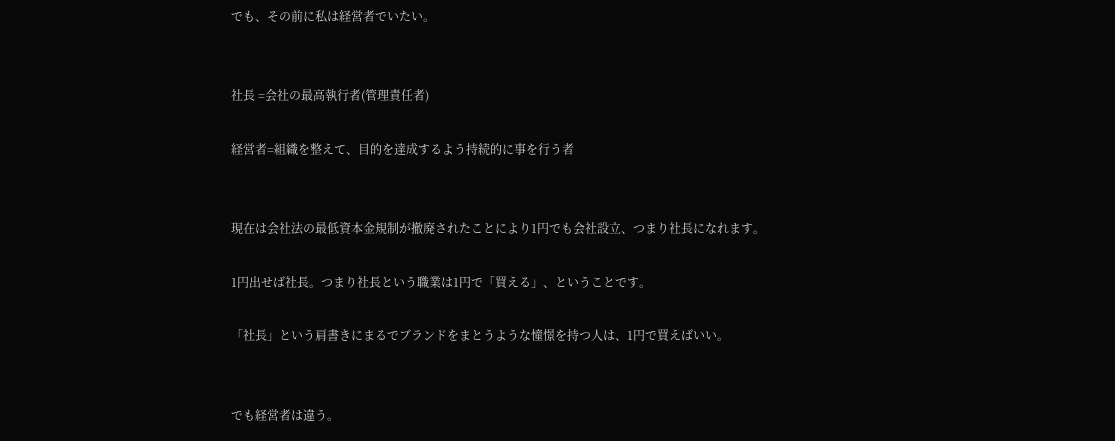でも、その前に私は経営者でいたい。


社長 =会社の最高執行者(管理責任者)

経営者=組織を整えて、目的を達成するよう持続的に事を行う者


現在は会社法の最低資本金規制が撤廃されたことにより1円でも会社設立、つまり社長になれます。

1円出せば社長。つまり社長という職業は1円で「買える」、ということです。

「社長」という肩書きにまるでブランドをまとうような憧憬を持つ人は、1円で買えばいい。


でも経営者は違う。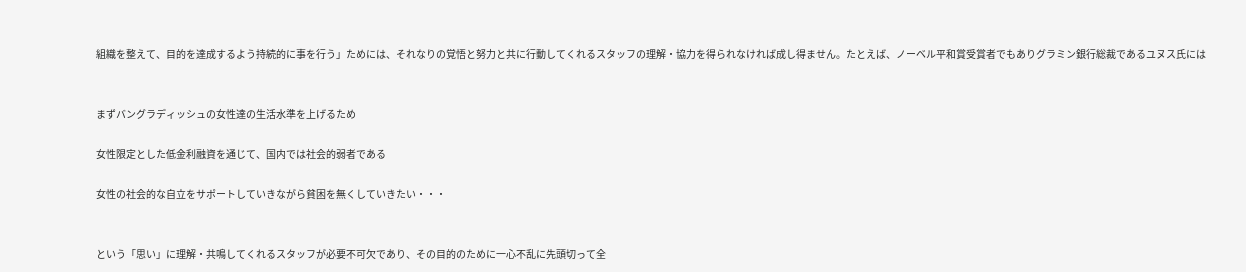組織を整えて、目的を達成するよう持続的に事を行う」ためには、それなりの覚悟と努力と共に行動してくれるスタッフの理解・協力を得られなければ成し得ません。たとえば、ノーベル平和賞受賞者でもありグラミン銀行総裁であるユヌス氏には


まずバングラディッシュの女性達の生活水準を上げるため

女性限定とした低金利融資を通じて、国内では社会的弱者である

女性の社会的な自立をサポートしていきながら貧困を無くしていきたい・・・


という「思い」に理解・共鳴してくれるスタッフが必要不可欠であり、その目的のために一心不乱に先頭切って全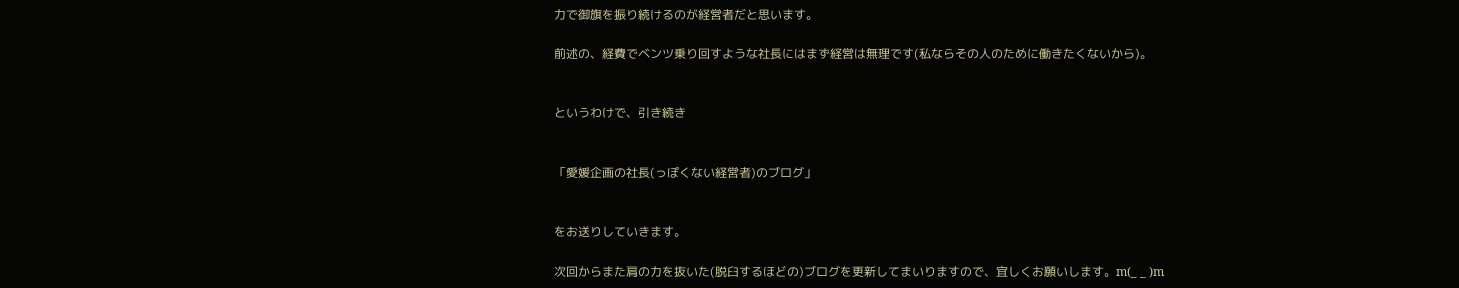力で御旗を振り続けるのが経営者だと思います。

前述の、経費でベンツ乗り回すような社長にはまず経営は無理です(私ならその人のために働きたくないから)。


というわけで、引き続き


「愛媛企画の社長(っぽくない経営者)のブログ」


をお送りしていきます。

次回からまた肩の力を抜いた(脱臼するほどの)ブログを更新してまいりますので、宜しくお願いします。m(_ _ )m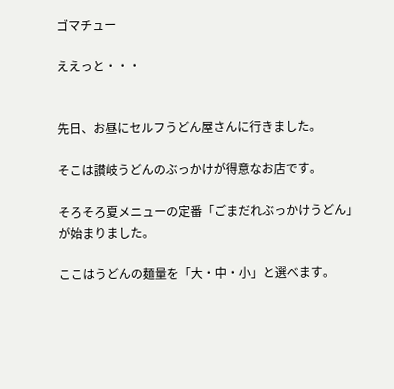ゴマチュー

ええっと・・・


先日、お昼にセルフうどん屋さんに行きました。

そこは讃岐うどんのぶっかけが得意なお店です。

そろそろ夏メニューの定番「ごまだれぶっかけうどん」が始まりました。

ここはうどんの麺量を「大・中・小」と選べます。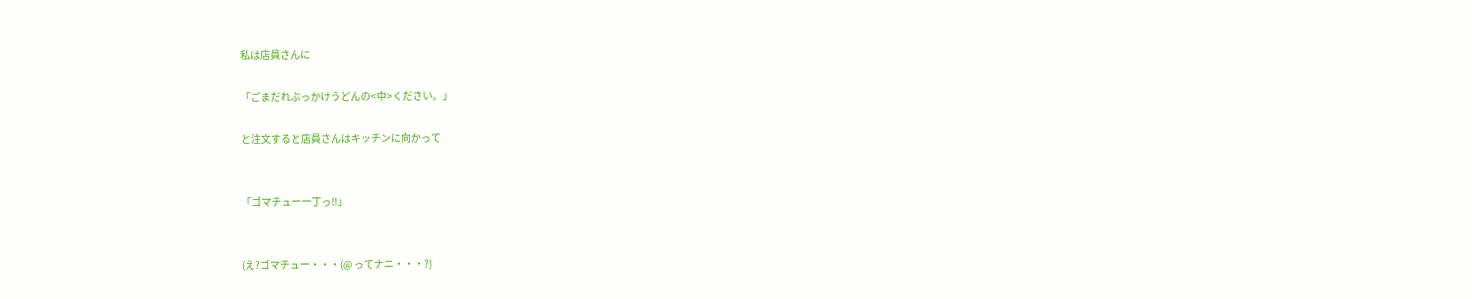私は店員さんに

「ごまだれぶっかけうどんの<中>ください。」

と注文すると店員さんはキッチンに向かって


「ゴマチュー一丁っ!!」


(え?ゴマチュー・・・(@ ってナニ・・・?)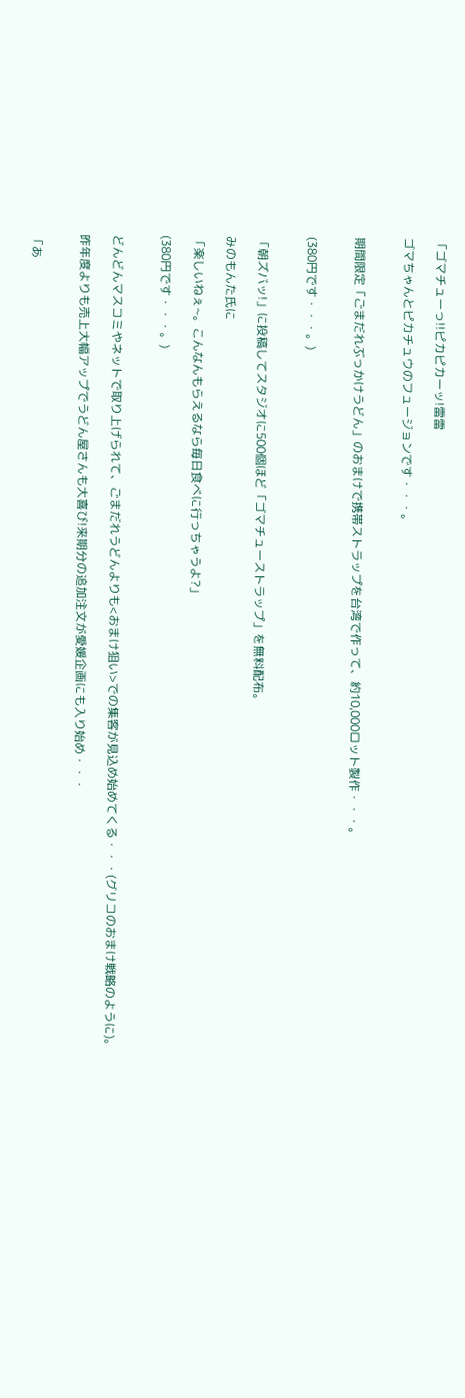「ゴマチューっ!!ピカピカーッ!雷雷

ゴマちゃんとピカチュウのフュージョンです・・・。


期間限定「ごまだれぶっかけうどん」のおまけで携帯ストラップを台湾で作って、約10,000ロット製作・・・。


(380円です・・・。)


「朝ズバッ!」に投稿してスタジオに500個ほど「ゴマチューストラップ」を無料配布。

みのもんた氏に

「楽しいねぇ~。こんなんもらえるなら毎日食べに行っちゃうよ?」

(380円です・・・。)


どんどんマスコミやネットで取り上げられて、ごまだれうどんよりも<おまけ狙い>での集客が見込め始めてくる・・・(グリコのおまけ戦略のように)。

昨年度よりも売上大幅アップでうどん屋さんも大喜び!来期分の追加注文が愛媛企画にも入り始め・・・


「あ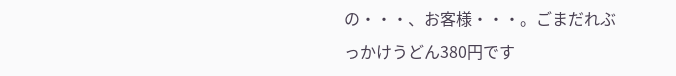の・・・、お客様・・・。ごまだれぶっかけうどん380円です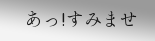あっ!すみませ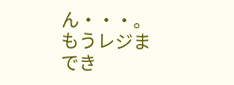ん・・・。もうレジまでき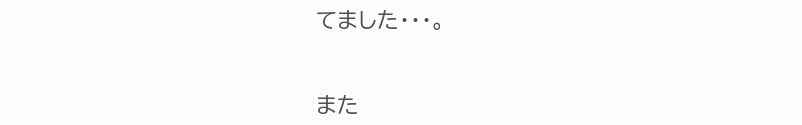てました・・・。


また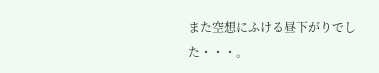また空想にふける昼下がりでした・・・。